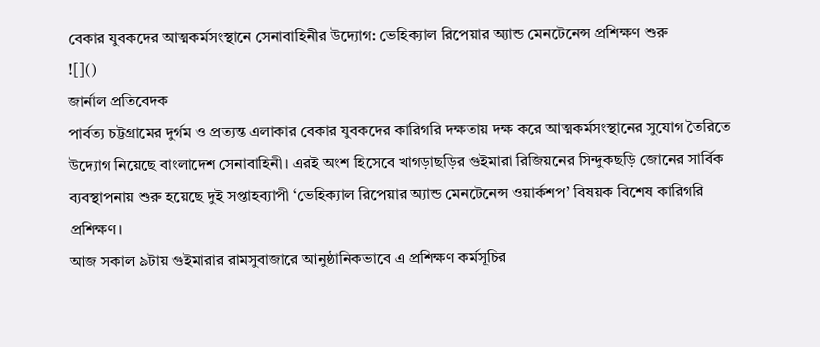বেকার যুবকদের আত্মকর্মসংস্থানে সেনাবাহিনীর উদ্যোগ: ভেহিক্যাল রিপেয়ার অ্যান্ড মেনটেনেন্স প্রশিক্ষণ শুরু
![]()
জার্নাল প্রতিবেদক
পার্বত্য চট্টগ্রামের দুর্গম ও প্রত্যন্ত এলাকার বেকার যুবকদের কারিগরি দক্ষতায় দক্ষ করে আত্মকর্মসংস্থানের সুযোগ তৈরিতে উদ্যোগ নিয়েছে বাংলাদেশ সেনাবাহিনী। এরই অংশ হিসেবে খাগড়াছড়ির গুইমারা রিজিয়নের সিন্দুকছড়ি জোনের সার্বিক ব্যবস্থাপনায় শুরু হয়েছে দুই সপ্তাহব্যাপী ‘ভেহিক্যাল রিপেয়ার অ্যান্ড মেনটেনেন্স ওয়ার্কশপ’ বিষয়ক বিশেষ কারিগরি প্রশিক্ষণ।
আজ সকাল ৯টায় গুইমারার রামসুবাজারে আনুষ্ঠানিকভাবে এ প্রশিক্ষণ কর্মসূচির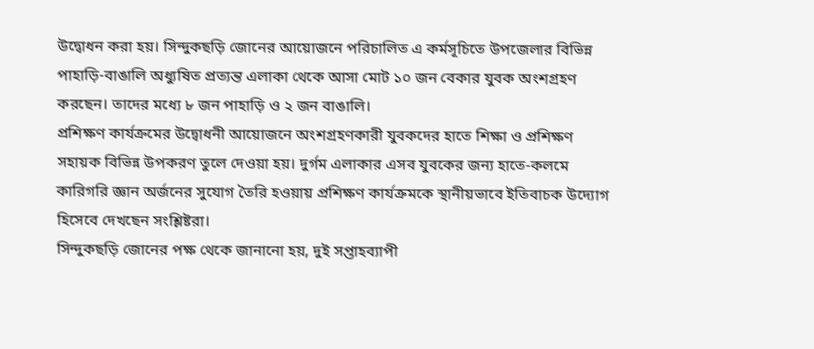উদ্বোধন করা হয়। সিন্দুকছড়ি জোনের আয়োজনে পরিচালিত এ কর্মসূচিতে উপজেলার বিভিন্ন পাহাড়ি-বাঙালি অধ্যুষিত প্রত্যন্ত এলাকা থেকে আসা মোট ১০ জন বেকার যুবক অংশগ্রহণ করছেন। তাদের মধ্যে ৮ জন পাহাড়ি ও ২ জন বাঙালি।
প্রশিক্ষণ কার্যক্রমের উদ্বোধনী আয়োজনে অংশগ্রহণকারী যুবকদের হাতে শিক্ষা ও প্রশিক্ষণ সহায়ক বিভিন্ন উপকরণ তুলে দেওয়া হয়। দুর্গম এলাকার এসব যুবকের জন্য হাতে-কলমে কারিগরি জ্ঞান অর্জনের সুযোগ তৈরি হওয়ায় প্রশিক্ষণ কার্যক্রমকে স্থানীয়ভাবে ইতিবাচক উদ্যোগ হিসেবে দেখছেন সংশ্লিষ্টরা।
সিন্দুকছড়ি জোনের পক্ষ থেকে জানানো হয়, দুই সপ্তাহব্যাপী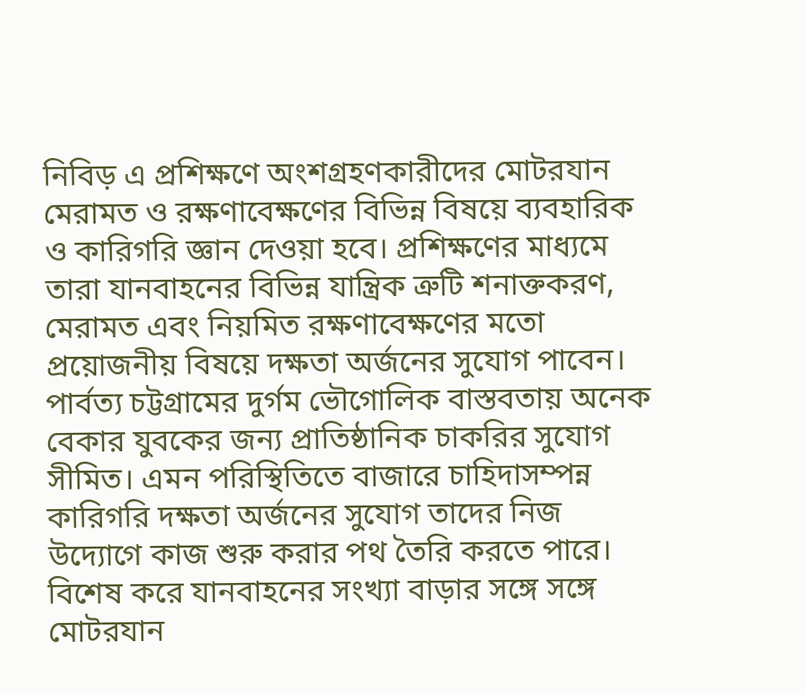নিবিড় এ প্রশিক্ষণে অংশগ্রহণকারীদের মোটরযান মেরামত ও রক্ষণাবেক্ষণের বিভিন্ন বিষয়ে ব্যবহারিক ও কারিগরি জ্ঞান দেওয়া হবে। প্রশিক্ষণের মাধ্যমে তারা যানবাহনের বিভিন্ন যান্ত্রিক ত্রুটি শনাক্তকরণ, মেরামত এবং নিয়মিত রক্ষণাবেক্ষণের মতো প্রয়োজনীয় বিষয়ে দক্ষতা অর্জনের সুযোগ পাবেন।
পার্বত্য চট্টগ্রামের দুর্গম ভৌগোলিক বাস্তবতায় অনেক বেকার যুবকের জন্য প্রাতিষ্ঠানিক চাকরির সুযোগ সীমিত। এমন পরিস্থিতিতে বাজারে চাহিদাসম্পন্ন কারিগরি দক্ষতা অর্জনের সুযোগ তাদের নিজ উদ্যোগে কাজ শুরু করার পথ তৈরি করতে পারে। বিশেষ করে যানবাহনের সংখ্যা বাড়ার সঙ্গে সঙ্গে মোটরযান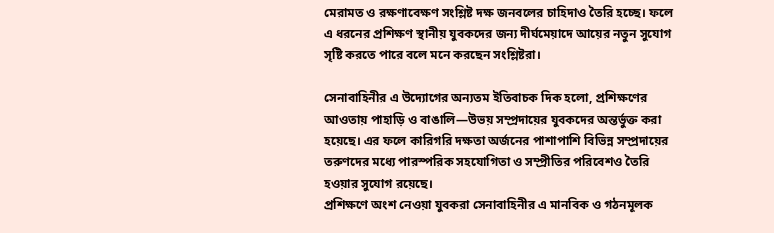মেরামত ও রক্ষণাবেক্ষণ সংশ্লিষ্ট দক্ষ জনবলের চাহিদাও তৈরি হচ্ছে। ফলে এ ধরনের প্রশিক্ষণ স্থানীয় যুবকদের জন্য দীর্ঘমেয়াদে আয়ের নতুন সুযোগ সৃষ্টি করতে পারে বলে মনে করছেন সংশ্লিষ্টরা।

সেনাবাহিনীর এ উদ্যোগের অন্যতম ইতিবাচক দিক হলো, প্রশিক্ষণের আওতায় পাহাড়ি ও বাঙালি—উভয় সম্প্রদায়ের যুবকদের অন্তর্ভুক্ত করা হয়েছে। এর ফলে কারিগরি দক্ষতা অর্জনের পাশাপাশি বিভিন্ন সম্প্রদায়ের তরুণদের মধ্যে পারস্পরিক সহযোগিতা ও সম্প্রীতির পরিবেশও তৈরি হওয়ার সুযোগ রয়েছে।
প্রশিক্ষণে অংশ নেওয়া যুবকরা সেনাবাহিনীর এ মানবিক ও গঠনমূলক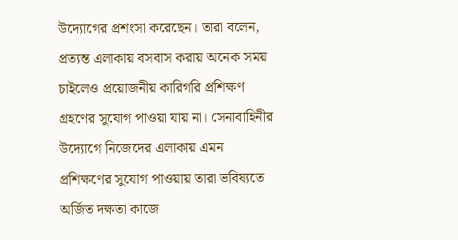উদ্যোগের প্রশংসা করেছেন। তারা বলেন, প্রত্যন্ত এলাকায় বসবাস করায় অনেক সময় চাইলেও প্রয়োজনীয় কারিগরি প্রশিক্ষণ গ্রহণের সুযোগ পাওয়া যায় না। সেনাবাহিনীর উদ্যোগে নিজেদের এলাকায় এমন প্রশিক্ষণের সুযোগ পাওয়ায় তারা ভবিষ্যতে অর্জিত দক্ষতা কাজে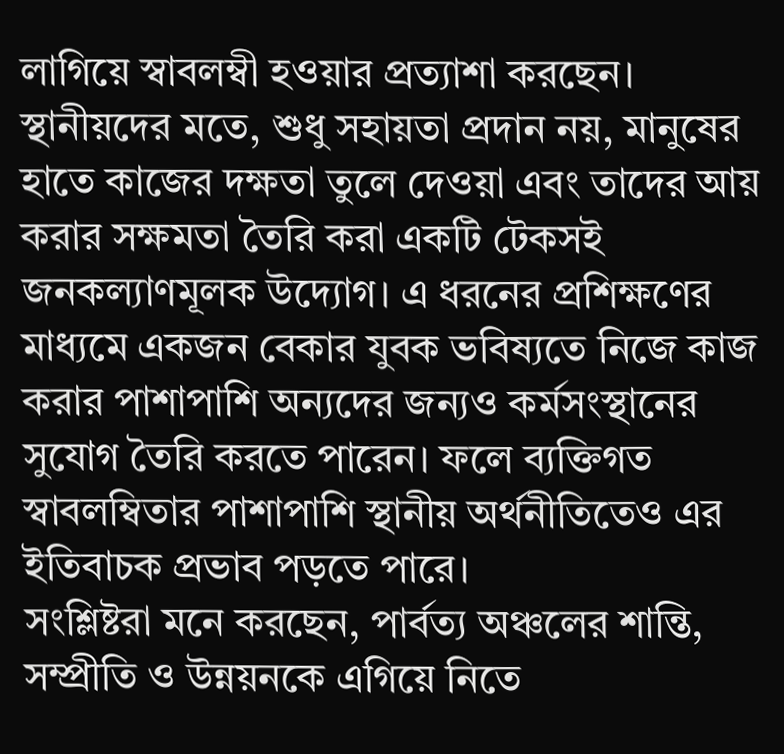লাগিয়ে স্বাবলম্বী হওয়ার প্রত্যাশা করছেন।
স্থানীয়দের মতে, শুধু সহায়তা প্রদান নয়, মানুষের হাতে কাজের দক্ষতা তুলে দেওয়া এবং তাদের আয় করার সক্ষমতা তৈরি করা একটি টেকসই জনকল্যাণমূলক উদ্যোগ। এ ধরনের প্রশিক্ষণের মাধ্যমে একজন বেকার যুবক ভবিষ্যতে নিজে কাজ করার পাশাপাশি অন্যদের জন্যও কর্মসংস্থানের সুযোগ তৈরি করতে পারেন। ফলে ব্যক্তিগত স্বাবলম্বিতার পাশাপাশি স্থানীয় অর্থনীতিতেও এর ইতিবাচক প্রভাব পড়তে পারে।
সংশ্লিষ্টরা মনে করছেন, পার্বত্য অঞ্চলের শান্তি, সম্প্রীতি ও উন্নয়নকে এগিয়ে নিতে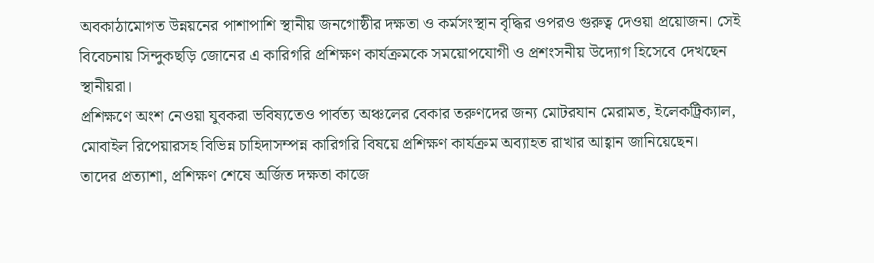অবকাঠামোগত উন্নয়নের পাশাপাশি স্থানীয় জনগোষ্ঠীর দক্ষতা ও কর্মসংস্থান বৃদ্ধির ওপরও গুরুত্ব দেওয়া প্রয়োজন। সেই বিবেচনায় সিন্দুকছড়ি জোনের এ কারিগরি প্রশিক্ষণ কার্যক্রমকে সময়োপযোগী ও প্রশংসনীয় উদ্যোগ হিসেবে দেখছেন স্থানীয়রা।
প্রশিক্ষণে অংশ নেওয়া যুবকরা ভবিষ্যতেও পার্বত্য অঞ্চলের বেকার তরুণদের জন্য মোটরযান মেরামত, ইলেকট্রিক্যাল, মোবাইল রিপেয়ারসহ বিভিন্ন চাহিদাসম্পন্ন কারিগরি বিষয়ে প্রশিক্ষণ কার্যক্রম অব্যাহত রাখার আহ্বান জানিয়েছেন।
তাদের প্রত্যাশা, প্রশিক্ষণ শেষে অর্জিত দক্ষতা কাজে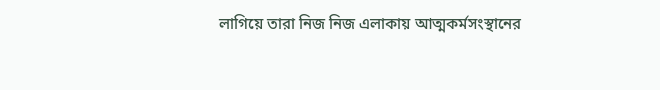লাগিয়ে তারা নিজ নিজ এলাকায় আত্মকর্মসংস্থানের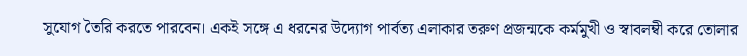সুযোগ তৈরি করতে পারবেন। একই সঙ্গে এ ধরনের উদ্যোগ পার্বত্য এলাকার তরুণ প্রজন্মকে কর্মমুখী ও স্বাবলম্বী করে তোলার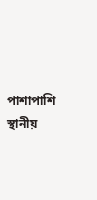পাশাপাশি স্থানীয়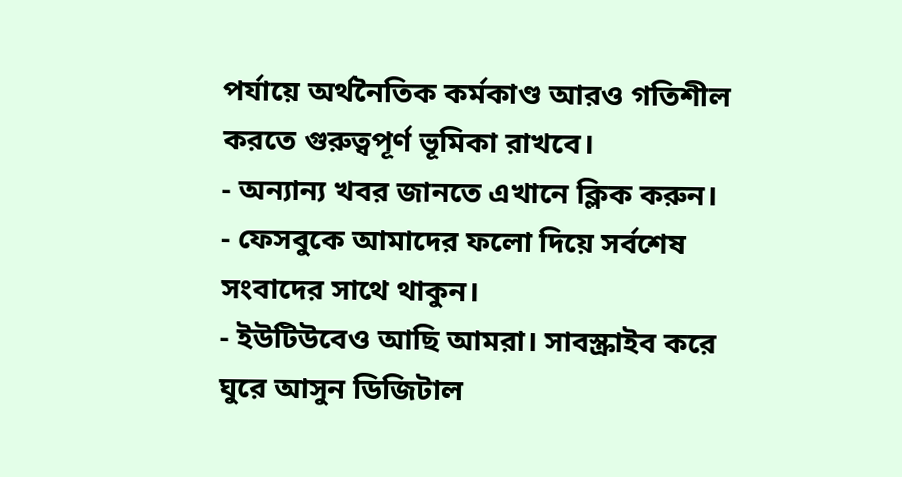পর্যায়ে অর্থনৈতিক কর্মকাণ্ড আরও গতিশীল করতে গুরুত্বপূর্ণ ভূমিকা রাখবে।
- অন্যান্য খবর জানতে এখানে ক্লিক করুন।
- ফেসবুকে আমাদের ফলো দিয়ে সর্বশেষ সংবাদের সাথে থাকুন।
- ইউটিউবেও আছি আমরা। সাবস্ক্রাইব করে ঘুরে আসুন ডিজিটাল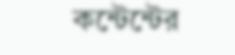কন্টেন্টের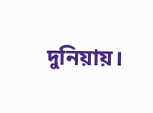দুনিয়ায়।